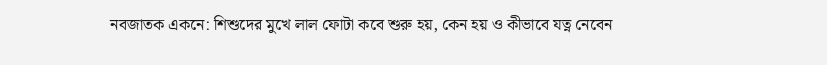নবজাতক একনে: শিশুদের মুখে লাল ফোটা কবে শুরু হয়, কেন হয় ও কীভাবে যত্ন নেবেন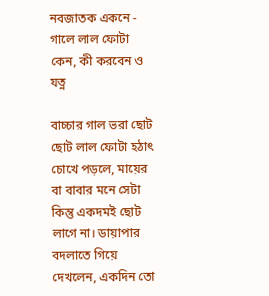নবজাতক একনে - গালে লাল ফোটা কেন, কী করবেন ও যত্ন

বাচ্চার গাল ভরা ছোট ছোট লাল ফোটা হঠাৎ চোখে পড়লে, মায়ের বা বাবার মনে সেটা কিন্তু একদমই ছোট লাগে না। ডায়াপার বদলাতে গিয়ে দেখলেন, একদিন তো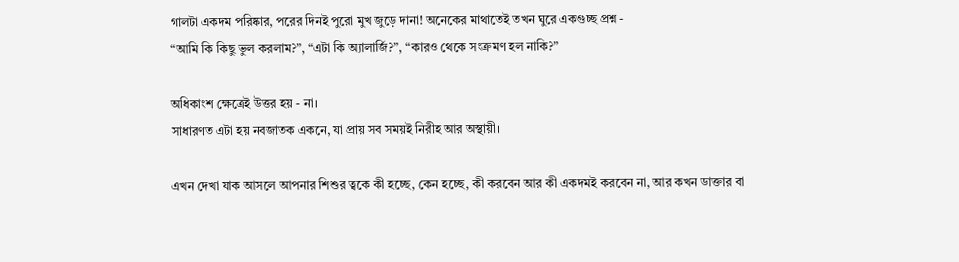গালটা একদম পরিষ্কার, পরের দিনই পুরো মুখ জুড়ে দানা! অনেকের মাথাতেই তখন ঘুরে একগুচ্ছ প্রশ্ন -
“আমি কি কিছু ভুল করলাম?”, “এটা কি অ্যালার্জি?”, “কারও থেকে সংক্রমণ হল নাকি?”

অধিকাংশ ক্ষেত্রেই উত্তর হয় - না।
সাধারণত এটা হয় নবজাতক একনে, যা প্রায় সব সময়ই নিরীহ আর অস্থায়ী।

এখন দেখা যাক আসলে আপনার শিশুর ত্বকে কী হচ্ছে, কেন হচ্ছে, কী করবেন আর কী একদমই করবেন না, আর কখন ডাক্তার বা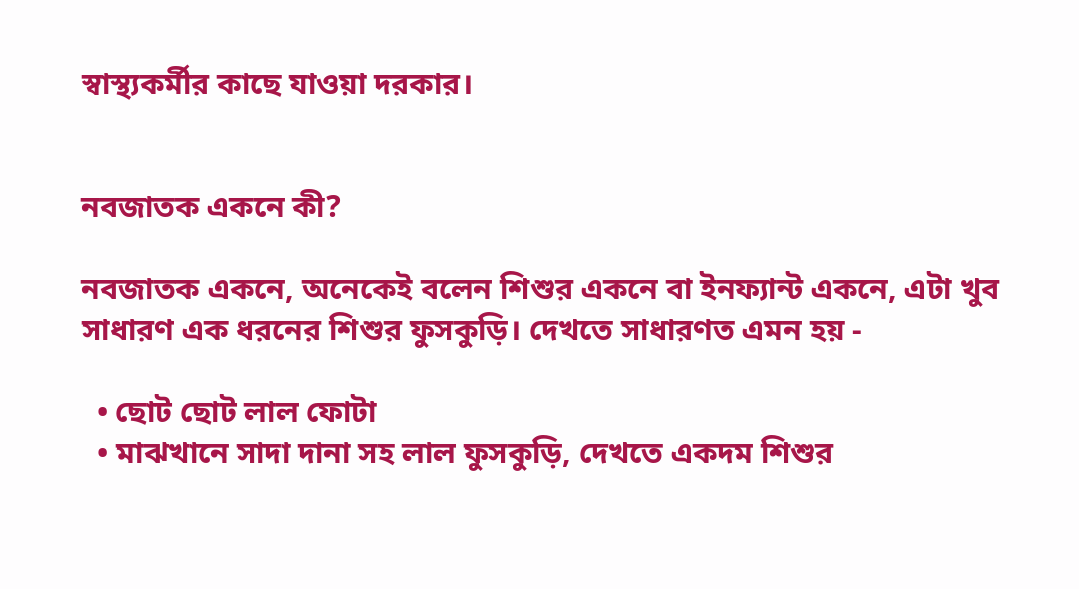স্বাস্থ্যকর্মীর কাছে যাওয়া দরকার।


নবজাতক একনে কী?

নবজাতক একনে, অনেকেই বলেন শিশুর একনে বা ইনফ্যান্ট একনে, এটা খুব সাধারণ এক ধরনের শিশুর ফুসকুড়ি। দেখতে সাধারণত এমন হয় -

  • ছোট ছোট লাল ফোটা
  • মাঝখানে সাদা দানা সহ লাল ফুসকুড়ি, দেখতে একদম শিশুর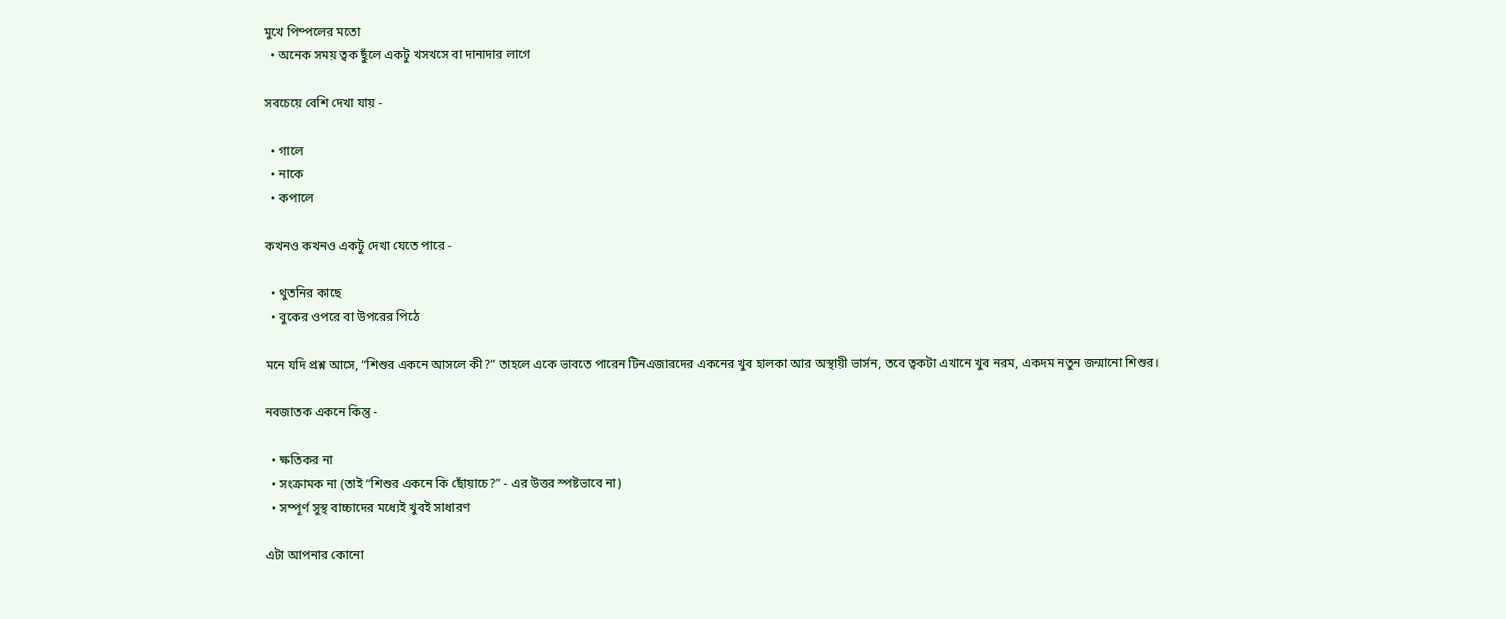মুখে পিম্পলের মতো
  • অনেক সময় ত্বক ছুঁলে একটু খসখসে বা দানাদার লাগে

সবচেয়ে বেশি দেখা যায় -

  • গালে
  • নাকে
  • কপালে

কখনও কখনও একটু দেখা যেতে পারে -

  • থুতনির কাছে
  • বুকের ওপরে বা উপরের পিঠে

মনে যদি প্রশ্ন আসে, “শিশুর একনে আসলে কী?” তাহলে একে ভাবতে পারেন টিনএজারদের একনের খুব হালকা আর অস্থায়ী ভার্সন, তবে ত্বকটা এখানে খুব নরম, একদম নতুন জন্মানো শিশুর।

নবজাতক একনে কিন্তু -

  • ক্ষতিকর না
  • সংক্রামক না (তাই “শিশুর একনে কি ছোঁয়াচে?” - এর উত্তর স্পষ্টভাবে না)
  • সম্পূর্ণ সুস্থ বাচ্চাদের মধ্যেই খুবই সাধারণ

এটা আপনার কোনো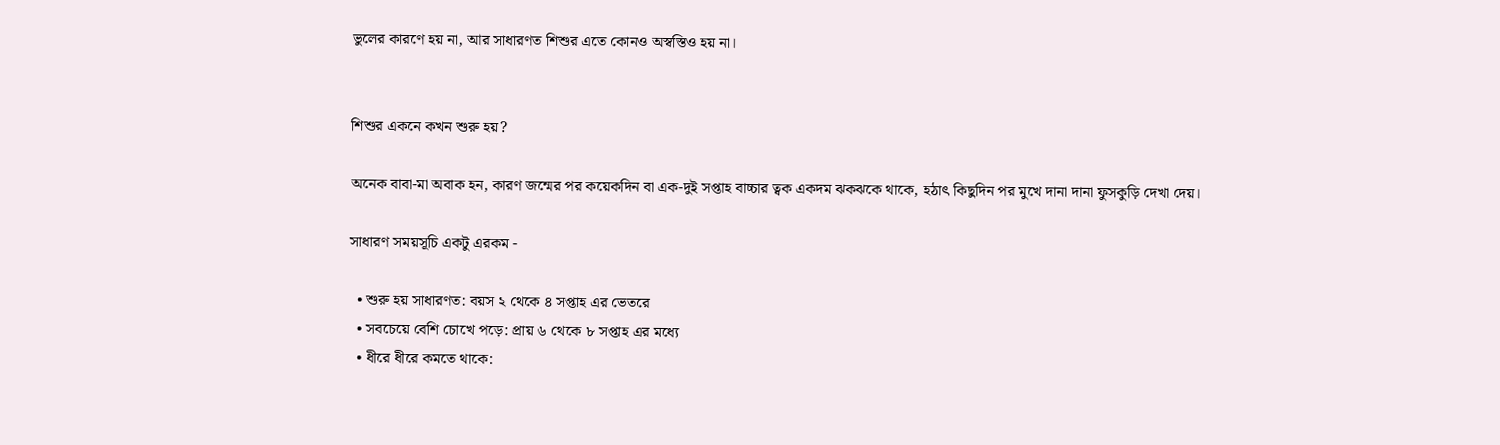ভুলের কারণে হয় না, আর সাধারণত শিশুর এতে কোনও অস্বস্তিও হয় না।


শিশুর একনে কখন শুরু হয়?

অনেক বাবা-মা অবাক হন, কারণ জন্মের পর কয়েকদিন বা এক-দুই সপ্তাহ বাচ্চার ত্বক একদম ঝকঝকে থাকে, হঠাৎ কিছুদিন পর মুখে দানা দানা ফুসকুড়ি দেখা দেয়।

সাধারণ সময়সূচি একটু এরকম -

  • শুরু হয় সাধারণত: বয়স ২ থেকে ৪ সপ্তাহ এর ভেতরে
  • সবচেয়ে বেশি চোখে পড়ে: প্রায় ৬ থেকে ৮ সপ্তাহ এর মধ্যে
  • ধীরে ধীরে কমতে থাকে: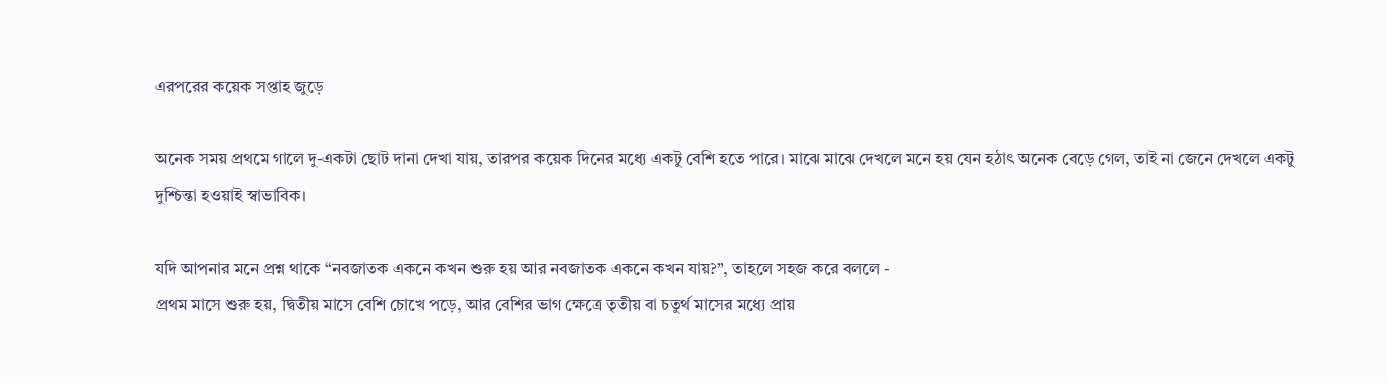এরপরের কয়েক সপ্তাহ জুড়ে

অনেক সময় প্রথমে গালে দু-একটা ছোট দানা দেখা যায়, তারপর কয়েক দিনের মধ্যে একটু বেশি হতে পারে। মাঝে মাঝে দেখলে মনে হয় যেন হঠাৎ অনেক বেড়ে গেল, তাই না জেনে দেখলে একটু দুশ্চিন্তা হওয়াই স্বাভাবিক।

যদি আপনার মনে প্রশ্ন থাকে “নবজাতক একনে কখন শুরু হয় আর নবজাতক একনে কখন যায়?”, তাহলে সহজ করে বললে -
প্রথম মাসে শুরু হয়, দ্বিতীয় মাসে বেশি চোখে পড়ে, আর বেশির ভাগ ক্ষেত্রে তৃতীয় বা চতুর্থ মাসের মধ্যে প্রায়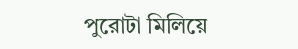পুরোটা মিলিয়ে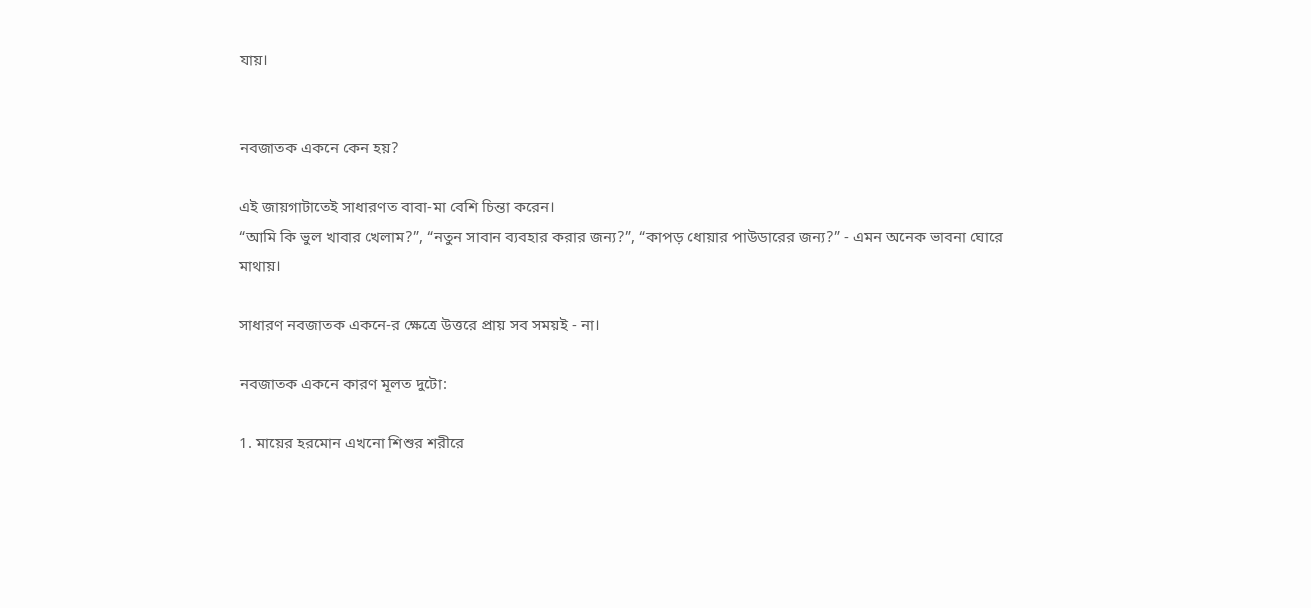যায়।


নবজাতক একনে কেন হয়?

এই জায়গাটাতেই সাধারণত বাবা-মা বেশি চিন্তা করেন।
“আমি কি ভুল খাবার খেলাম?”, “নতুন সাবান ব্যবহার করার জন্য?”, “কাপড় ধোয়ার পাউডারের জন্য?” - এমন অনেক ভাবনা ঘোরে মাথায়।

সাধারণ নবজাতক একনে-র ক্ষেত্রে উত্তরে প্রায় সব সময়ই - না।

নবজাতক একনে কারণ মূলত দুটো:

1. মায়ের হরমোন এখনো শিশুর শরীরে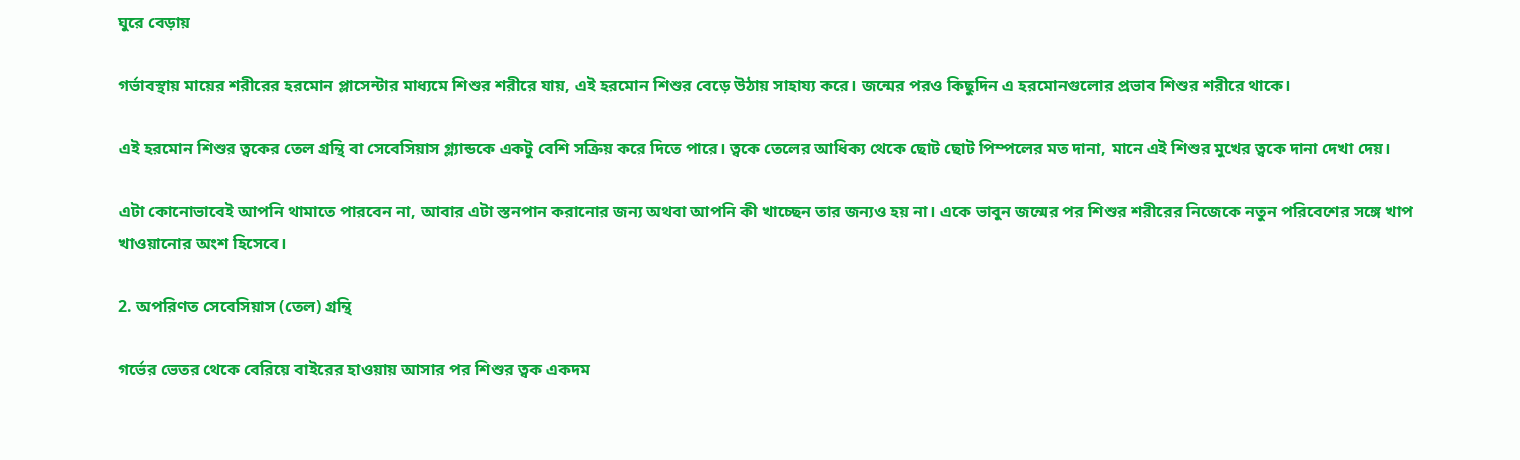ঘুরে বেড়ায়

গর্ভাবস্থায় মায়ের শরীরের হরমোন প্লাসেন্টার মাধ্যমে শিশুর শরীরে যায়, এই হরমোন শিশুর বেড়ে উঠায় সাহায্য করে। জন্মের পরও কিছুদিন এ হরমোনগুলোর প্রভাব শিশুর শরীরে থাকে।

এই হরমোন শিশুর ত্বকের তেল গ্রন্থি বা সেবেসিয়াস গ্ল্যান্ডকে একটু বেশি সক্রিয় করে দিতে পারে। ত্বকে তেলের আধিক্য থেকে ছোট ছোট পিম্পলের মত দানা, মানে এই শিশুর মুখের ত্বকে দানা দেখা দেয়।

এটা কোনোভাবেই আপনি থামাতে পারবেন না, আবার এটা স্তনপান করানোর জন্য অথবা আপনি কী খাচ্ছেন তার জন্যও হয় না। একে ভাবুন জন্মের পর শিশুর শরীরের নিজেকে নতুন পরিবেশের সঙ্গে খাপ খাওয়ানোর অংশ হিসেবে।

2. অপরিণত সেবেসিয়াস (তেল) গ্রন্থি

গর্ভের ভেতর থেকে বেরিয়ে বাইরের হাওয়ায় আসার পর শিশুর ত্বক একদম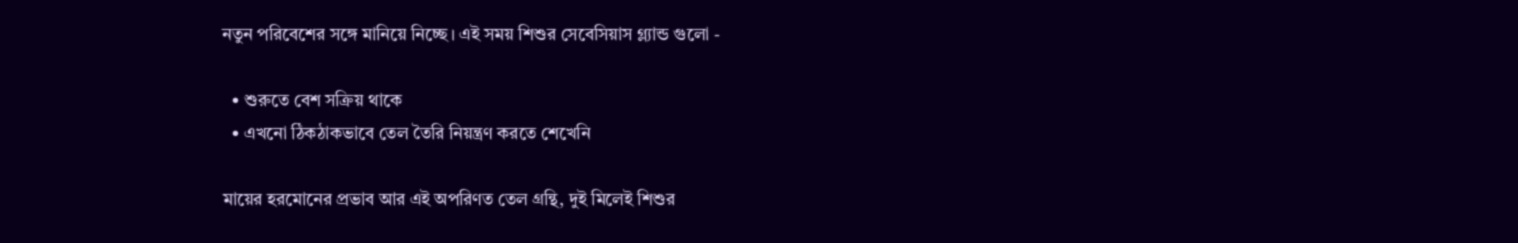নতুন পরিবেশের সঙ্গে মানিয়ে নিচ্ছে। এই সময় শিশুর সেবেসিয়াস গ্ল্যান্ড গুলো -

  • শুরুতে বেশ সক্রিয় থাকে
  • এখনো ঠিকঠাকভাবে তেল তৈরি নিয়ন্ত্রণ করতে শেখেনি

মায়ের হরমোনের প্রভাব আর এই অপরিণত তেল গ্রন্থি, দুই মিলেই শিশুর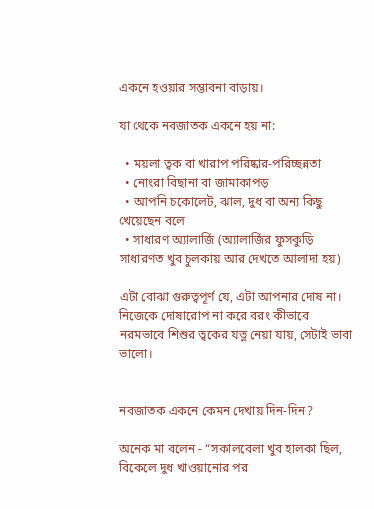একনে হওয়ার সম্ভাবনা বাড়ায়।

যা থেকে নবজাতক একনে হয় না:

  • ময়লা ত্বক বা খারাপ পরিষ্কার-পরিচ্ছন্নতা
  • নোংরা বিছানা বা জামাকাপড়
  • আপনি চকোলেট, ঝাল, দুধ বা অন্য কিছু খেয়েছেন বলে
  • সাধারণ অ্যালার্জি (অ্যালার্জির ফুসকুড়ি সাধারণত খুব চুলকায় আর দেখতে আলাদা হয়)

এটা বোঝা গুরুত্বপূর্ণ যে, এটা আপনার দোষ না। নিজেকে দোষারোপ না করে বরং কীভাবে নরমভাবে শিশুর ত্বকের যত্ন নেয়া যায়, সেটাই ভাবা ভালো।


নবজাতক একনে কেমন দেখায় দিন-দিন?

অনেক মা বলেন - “সকালবেলা খুব হালকা ছিল, বিকেলে দুধ খাওয়ানোর পর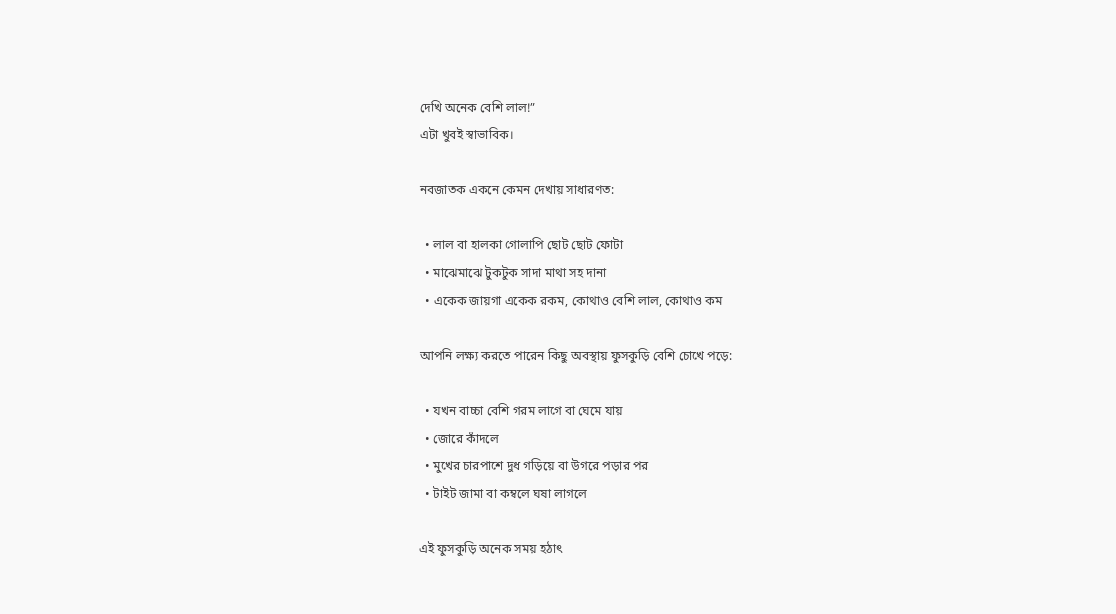দেখি অনেক বেশি লাল!”
এটা খুবই স্বাভাবিক।

নবজাতক একনে কেমন দেখায় সাধারণত:

  • লাল বা হালকা গোলাপি ছোট ছোট ফোটা
  • মাঝেমাঝে টুকটুক সাদা মাথা সহ দানা
  • একেক জায়গা একেক রকম, কোথাও বেশি লাল, কোথাও কম

আপনি লক্ষ্য করতে পারেন কিছু অবস্থায় ফুসকুড়ি বেশি চোখে পড়ে:

  • যখন বাচ্চা বেশি গরম লাগে বা ঘেমে যায়
  • জোরে কাঁদলে
  • মুখের চারপাশে দুধ গড়িয়ে বা উগরে পড়ার পর
  • টাইট জামা বা কম্বলে ঘষা লাগলে

এই ফুসকুড়ি অনেক সময় হঠাৎ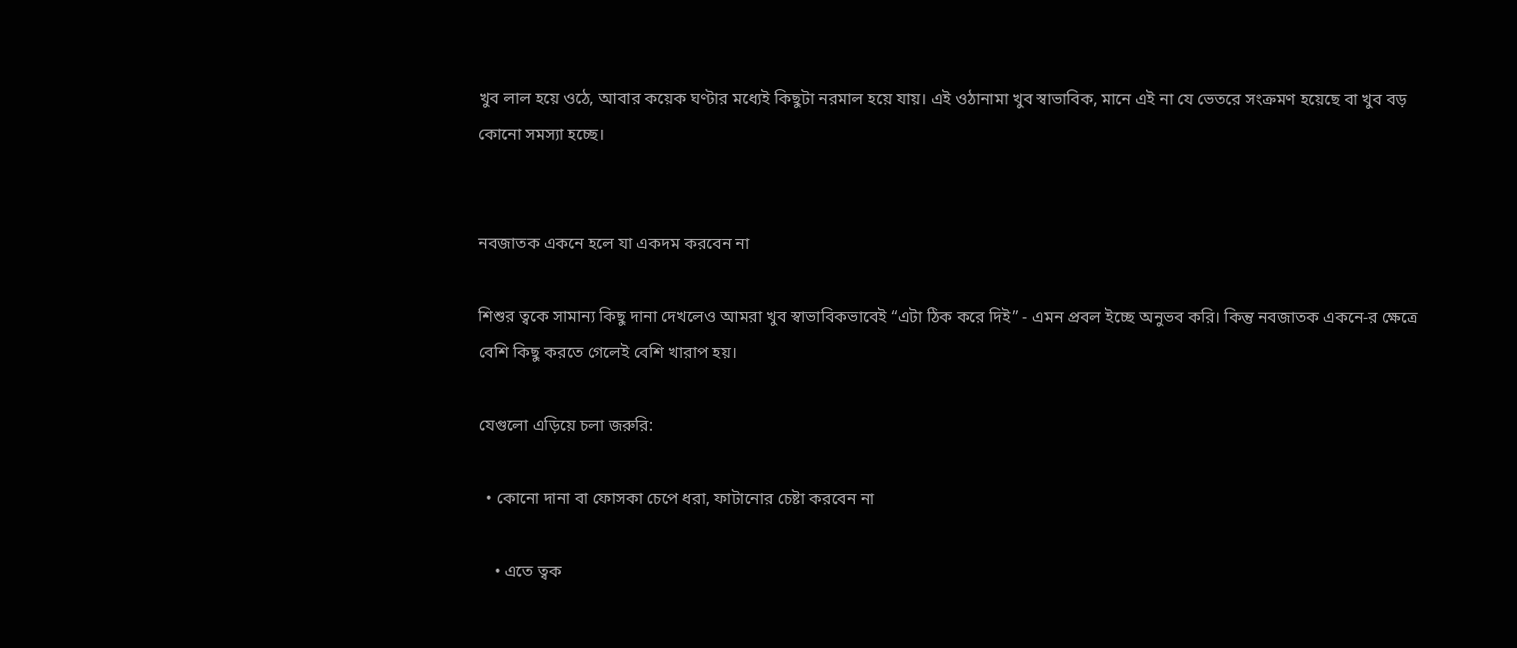খুব লাল হয়ে ওঠে, আবার কয়েক ঘণ্টার মধ্যেই কিছুটা নরমাল হয়ে যায়। এই ওঠানামা খুব স্বাভাবিক, মানে এই না যে ভেতরে সংক্রমণ হয়েছে বা খুব বড় কোনো সমস্যা হচ্ছে।


নবজাতক একনে হলে যা একদম করবেন না

শিশুর ত্বকে সামান্য কিছু দানা দেখলেও আমরা খুব স্বাভাবিকভাবেই “এটা ঠিক করে দিই” - এমন প্রবল ইচ্ছে অনুভব করি। কিন্তু নবজাতক একনে-র ক্ষেত্রে বেশি কিছু করতে গেলেই বেশি খারাপ হয়।

যেগুলো এড়িয়ে চলা জরুরি:

  • কোনো দানা বা ফোসকা চেপে ধরা, ফাটানোর চেষ্টা করবেন না

    • এতে ত্বক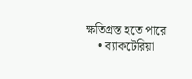ক্ষতিগ্রস্ত হতে পারে
    • ব্যাকটেরিয়া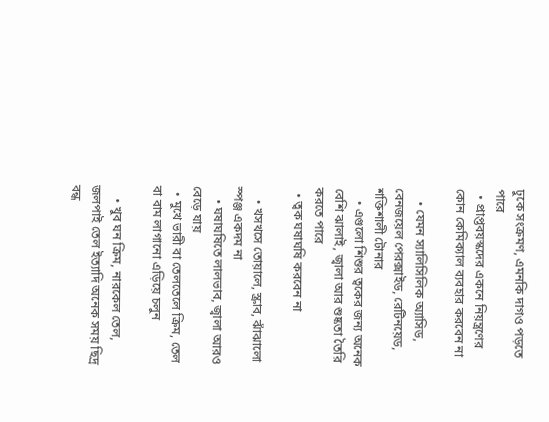ঢুকে সংক্রমণ, এমনকি দাগও পড়তে পারে
  • প্রাপ্তবয়স্কদের একনে নিয়ন্ত্রণের কোন কেমিক্যাল ব্যবহার করবেন না

    • যেমন স্যালিসিলিক অ্যাসিড, বেনজয়েল পেরক্সাইড, রেটিনয়েড, শক্তিশালী টোনার
    • এগুলো শিশুর ত্বকের জন্য অনেক বেশি ঝালাই, জ্বালা আর শুষ্কতা তৈরি করতে পারে
  • ত্বক ঘষাঘষি করবেন না

    • খসখসে তোয়ালে, স্ক্রাব, ঝাঁঝালো স্পঞ্জ একদম না
    • ঘষাঘষিতে লালভাব, জ্বালা আরও বেড়ে যায়
  • মুখে ভারী বা তেলতেলে ক্রিম, তেল বা বাম লাগানো এড়িয়ে চলুন

    • খুব ঘন ক্রিম, নারকেল তেল, জলপাই তেল ইত্যাদি অনেক সময় ছিদ্র বন্ধ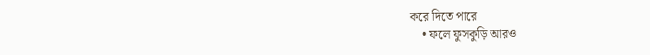করে দিতে পারে
    • ফলে ফুসকুড়ি আরও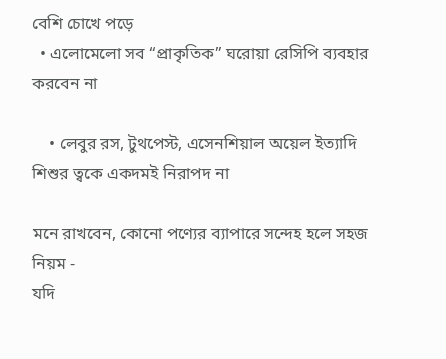বেশি চোখে পড়ে
  • এলোমেলো সব “প্রাকৃতিক” ঘরোয়া রেসিপি ব্যবহার করবেন না

    • লেবুর রস, টুথপেস্ট, এসেনশিয়াল অয়েল ইত্যাদি শিশুর ত্বকে একদমই নিরাপদ না

মনে রাখবেন, কোনো পণ্যের ব্যাপারে সন্দেহ হলে সহজ নিয়ম -
যদি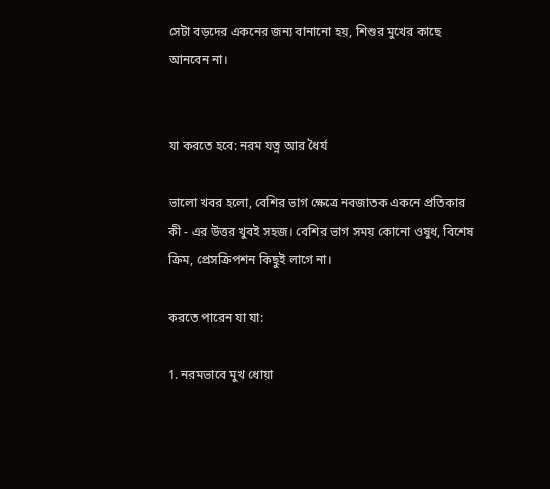সেটা বড়দের একনের জন্য বানানো হয়, শিশুর মুখের কাছে আনবেন না।


যা করতে হবে: নরম যত্ন আর ধৈর্য

ভালো খবর হলো, বেশির ভাগ ক্ষেত্রে নবজাতক একনে প্রতিকার কী - এর উত্তর খুবই সহজ। বেশির ভাগ সময় কোনো ওষুধ, বিশেষ ক্রিম, প্রেসক্রিপশন কিছুই লাগে না।

করতে পারেন যা যা:

1. নরমভাবে মুখ ধোয়া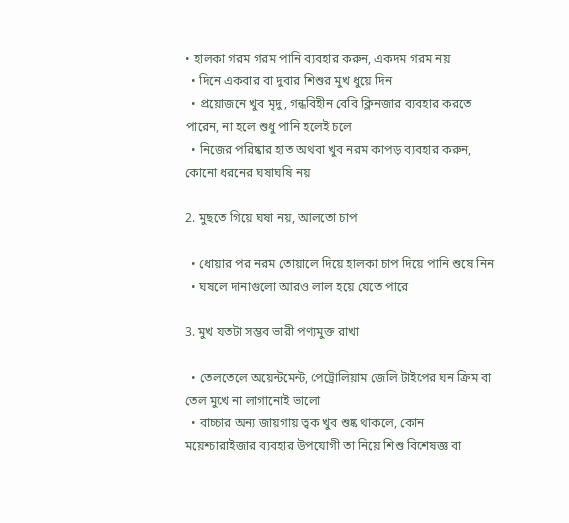• হালকা গরম গরম পানি ব্যবহার করুন, একদম গরম নয়
  • দিনে একবার বা দুবার শিশুর মুখ ধুয়ে দিন
  • প্রয়োজনে খুব মৃদু, গন্ধবিহীন বেবি ক্লিনজার ব্যবহার করতে পারেন, না হলে শুধু পানি হলেই চলে
  • নিজের পরিষ্কার হাত অথবা খুব নরম কাপড় ব্যবহার করুন, কোনো ধরনের ঘষাঘষি নয়

2. মুছতে গিয়ে ঘষা নয়, আলতো চাপ

  • ধোয়ার পর নরম তোয়ালে দিয়ে হালকা চাপ দিয়ে পানি শুষে নিন
  • ঘষলে দানাগুলো আরও লাল হয়ে যেতে পারে

3. মুখ যতটা সম্ভব ভারী পণ্যমুক্ত রাখা

  • তেলতেলে অয়েন্টমেন্ট, পেট্রোলিয়াম জেলি টাইপের ঘন ক্রিম বা তেল মুখে না লাগানোই ভালো
  • বাচ্চার অন্য জায়গায় ত্বক খুব শুষ্ক থাকলে, কোন ময়েশ্চারাইজার ব্যবহার উপযোগী তা নিয়ে শিশু বিশেষজ্ঞ বা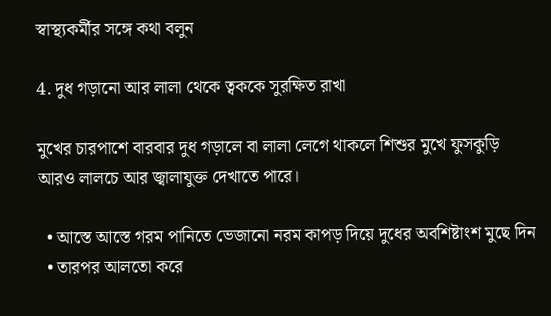স্বাস্থ্যকর্মীর সঙ্গে কথা বলুন

4. দুধ গড়ানো আর লালা থেকে ত্বককে সুরক্ষিত রাখা

মুখের চারপাশে বারবার দুধ গড়ালে বা লালা লেগে থাকলে শিশুর মুখে ফুসকুড়ি আরও লালচে আর জ্বালাযুক্ত দেখাতে পারে।

  • আস্তে আস্তে গরম পানিতে ভেজানো নরম কাপড় দিয়ে দুধের অবশিষ্টাংশ মুছে দিন
  • তারপর আলতো করে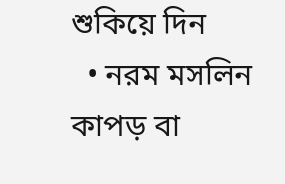শুকিয়ে দিন
  • নরম মসলিন কাপড় বা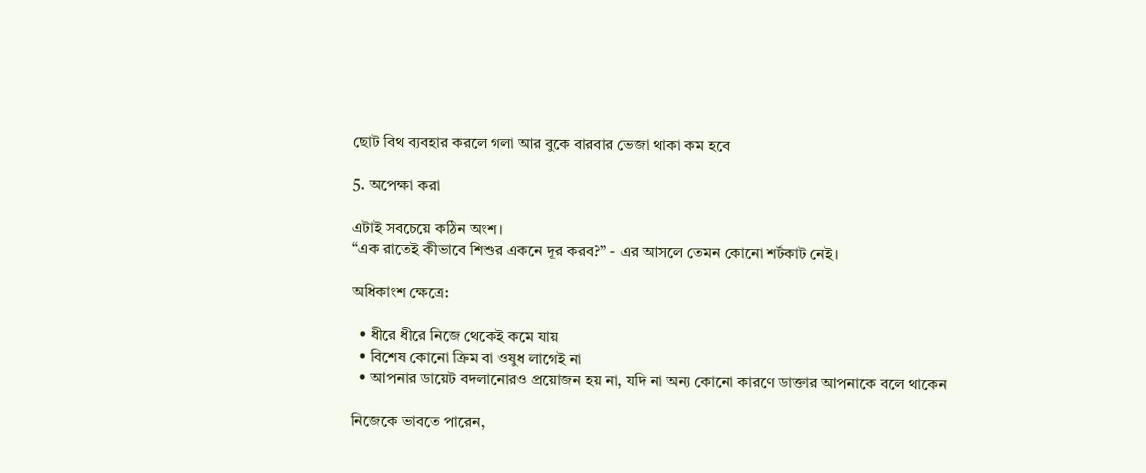ছোট বিথ ব্যবহার করলে গলা আর বুকে বারবার ভেজা থাকা কম হবে

5. অপেক্ষা করা

এটাই সবচেয়ে কঠিন অংশ।
“এক রাতেই কীভাবে শিশুর একনে দূর করব?” - এর আসলে তেমন কোনো শর্টকাট নেই।

অধিকাংশ ক্ষেত্রে:

  • ধীরে ধীরে নিজে থেকেই কমে যায়
  • বিশেষ কোনো ক্রিম বা ওষুধ লাগেই না
  • আপনার ডায়েট বদলানোরও প্রয়োজন হয় না, যদি না অন্য কোনো কারণে ডাক্তার আপনাকে বলে থাকেন

নিজেকে ভাবতে পারেন,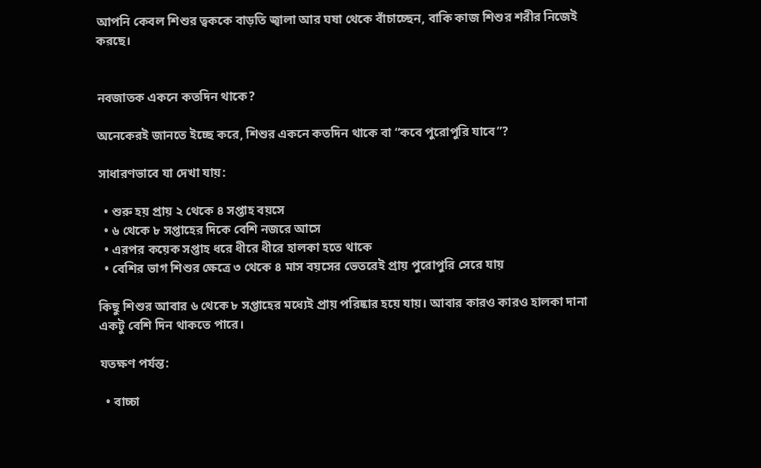আপনি কেবল শিশুর ত্বককে বাড়তি জ্বালা আর ঘষা থেকে বাঁচাচ্ছেন, বাকি কাজ শিশুর শরীর নিজেই করছে।


নবজাতক একনে কতদিন থাকে?

অনেকেরই জানতে ইচ্ছে করে, শিশুর একনে কতদিন থাকে বা “কবে পুরোপুরি যাবে”?

সাধারণভাবে যা দেখা যায়:

  • শুরু হয় প্রায় ২ থেকে ৪ সপ্তাহ বয়সে
  • ৬ থেকে ৮ সপ্তাহের দিকে বেশি নজরে আসে
  • এরপর কয়েক সপ্তাহ ধরে ধীরে ধীরে হালকা হতে থাকে
  • বেশির ভাগ শিশুর ক্ষেত্রে ৩ থেকে ৪ মাস বয়সের ভেতরেই প্রায় পুরোপুরি সেরে যায়

কিছু শিশুর আবার ৬ থেকে ৮ সপ্তাহের মধ্যেই প্রায় পরিষ্কার হয়ে যায়। আবার কারও কারও হালকা দানা একটু বেশি দিন থাকতে পারে।

যতক্ষণ পর্যন্ত:

  • বাচ্চা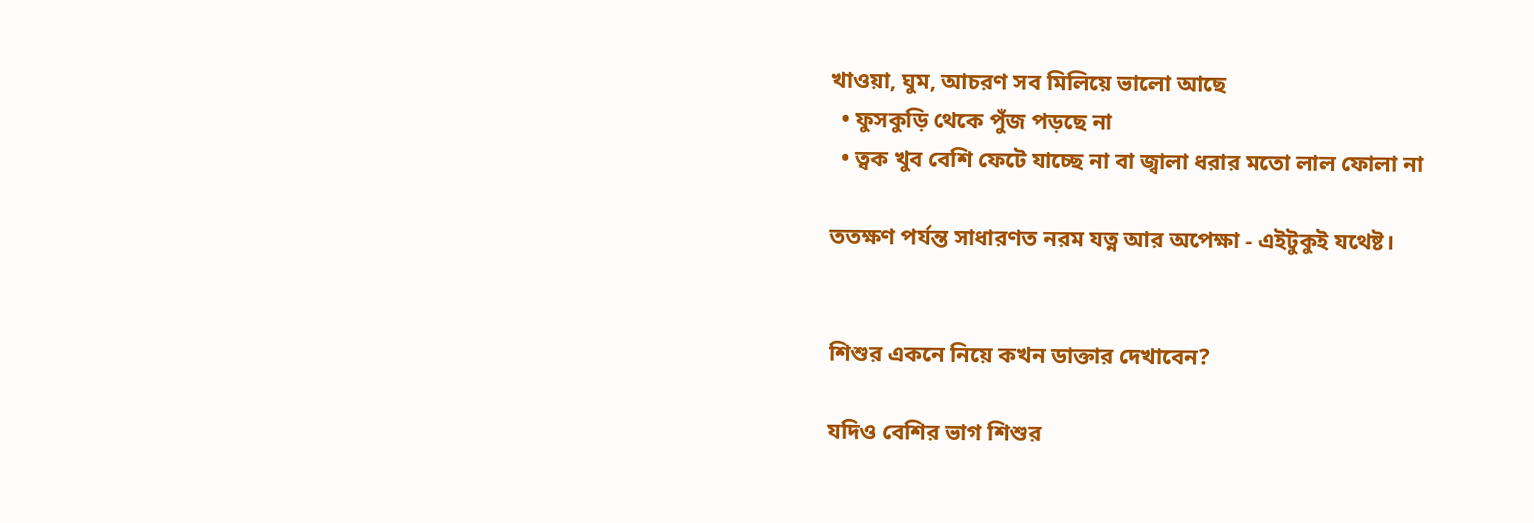খাওয়া, ঘুম, আচরণ সব মিলিয়ে ভালো আছে
  • ফুসকুড়ি থেকে পুঁজ পড়ছে না
  • ত্বক খুব বেশি ফেটে যাচ্ছে না বা জ্বালা ধরার মতো লাল ফোলা না

ততক্ষণ পর্যন্ত সাধারণত নরম যত্ন আর অপেক্ষা - এইটুকুই যথেষ্ট।


শিশুর একনে নিয়ে কখন ডাক্তার দেখাবেন?

যদিও বেশির ভাগ শিশুর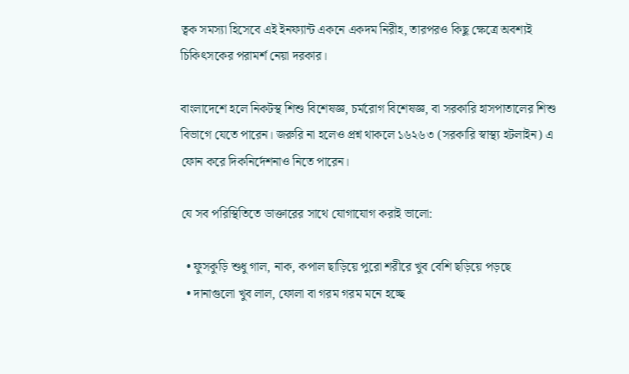ত্বক সমস্যা হিসেবে এই ইনফ্যান্ট একনে একদম নিরীহ, তারপরও কিছু ক্ষেত্রে অবশ্যই চিকিৎসকের পরামর্শ নেয়া দরকার।

বাংলাদেশে হলে নিকটস্থ শিশু বিশেষজ্ঞ, চর্মরোগ বিশেষজ্ঞ, বা সরকারি হাসপাতালের শিশু বিভাগে যেতে পারেন। জরুরি না হলেও প্রশ্ন থাকলে ১৬২৬৩ (সরকারি স্বাস্থ্য হটলাইন) এ ফোন করে দিকনির্দেশনাও নিতে পারেন।

যে সব পরিস্থিতিতে ডাক্তারের সাথে যোগাযোগ করাই ভালো:

  • ফুসকুড়ি শুধু গাল, নাক, কপাল ছাড়িয়ে পুরো শরীরে খুব বেশি ছড়িয়ে পড়ছে
  • দানাগুলো খুব লাল, ফোলা বা গরম গরম মনে হচ্ছে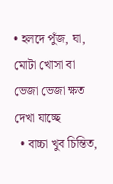• হলদে পুঁজ, ঘা, মোটা খোসা বা ভেজা ভেজা ক্ষত দেখা যাচ্ছে
  • বাচ্চা খুব চিন্তিত,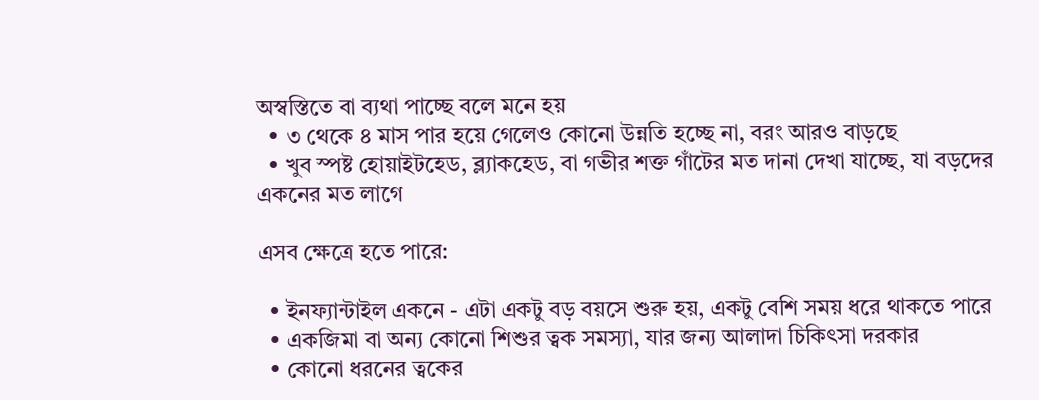অস্বস্তিতে বা ব্যথা পাচ্ছে বলে মনে হয়
  • ৩ থেকে ৪ মাস পার হয়ে গেলেও কোনো উন্নতি হচ্ছে না, বরং আরও বাড়ছে
  • খুব স্পষ্ট হোয়াইটহেড, ব্ল্যাকহেড, বা গভীর শক্ত গাঁটের মত দানা দেখা যাচ্ছে, যা বড়দের একনের মত লাগে

এসব ক্ষেত্রে হতে পারে:

  • ইনফ্যান্টাইল একনে - এটা একটু বড় বয়সে শুরু হয়, একটু বেশি সময় ধরে থাকতে পারে
  • একজিমা বা অন্য কোনো শিশুর ত্বক সমস্যা, যার জন্য আলাদা চিকিৎসা দরকার
  • কোনো ধরনের ত্বকের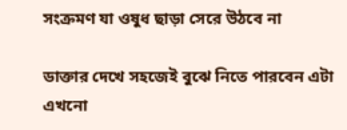সংক্রমণ যা ওষুধ ছাড়া সেরে উঠবে না

ডাক্তার দেখে সহজেই বুঝে নিতে পারবেন এটা এখনো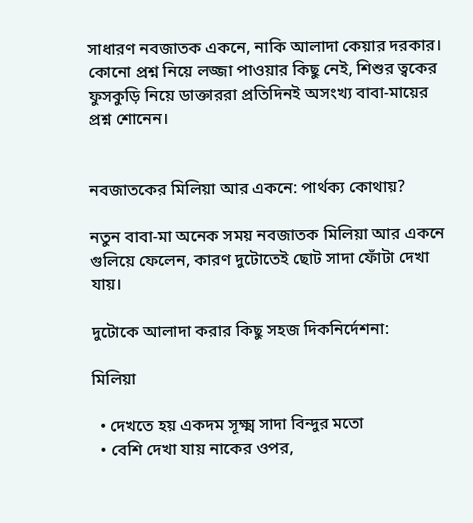সাধারণ নবজাতক একনে, নাকি আলাদা কেয়ার দরকার। কোনো প্রশ্ন নিয়ে লজ্জা পাওয়ার কিছু নেই, শিশুর ত্বকের ফুসকুড়ি নিয়ে ডাক্তাররা প্রতিদিনই অসংখ্য বাবা-মায়ের প্রশ্ন শোনেন।


নবজাতকের মিলিয়া আর একনে: পার্থক্য কোথায়?

নতুন বাবা-মা অনেক সময় নবজাতক মিলিয়া আর একনে গুলিয়ে ফেলেন, কারণ দুটোতেই ছোট সাদা ফোঁটা দেখা যায়।

দুটোকে আলাদা করার কিছু সহজ দিকনির্দেশনা:

মিলিয়া

  • দেখতে হয় একদম সূক্ষ্ম সাদা বিন্দুর মতো
  • বেশি দেখা যায় নাকের ওপর,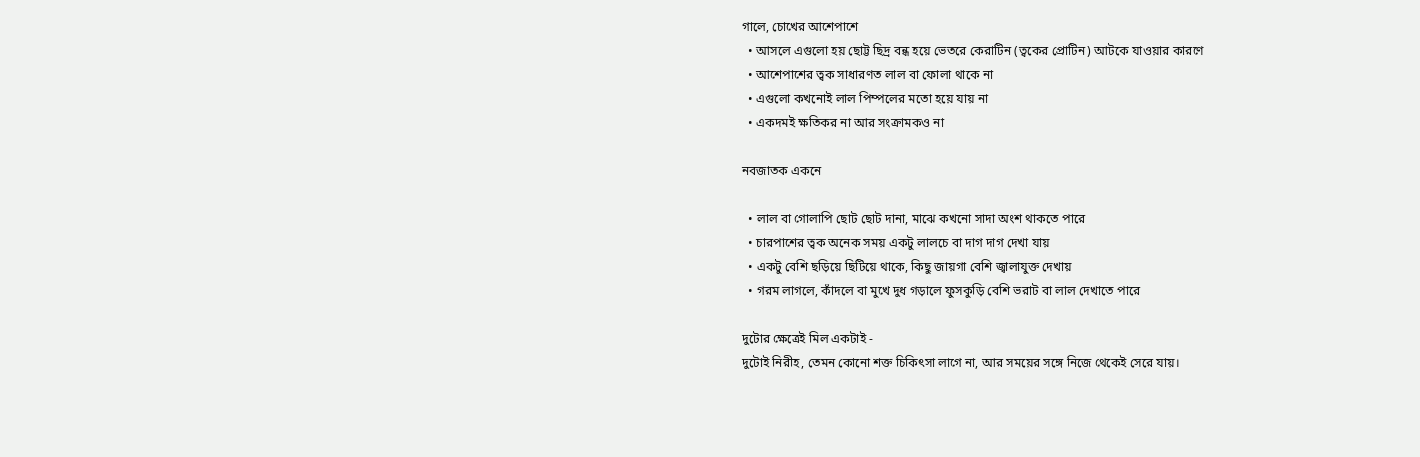গালে, চোখের আশেপাশে
  • আসলে এগুলো হয় ছোট্ট ছিদ্র বন্ধ হয়ে ভেতরে কেরাটিন (ত্বকের প্রোটিন) আটকে যাওয়ার কারণে
  • আশেপাশের ত্বক সাধারণত লাল বা ফোলা থাকে না
  • এগুলো কখনোই লাল পিম্পলের মতো হয়ে যায় না
  • একদমই ক্ষতিকর না আর সংক্রামকও না

নবজাতক একনে

  • লাল বা গোলাপি ছোট ছোট দানা, মাঝে কখনো সাদা অংশ থাকতে পারে
  • চারপাশের ত্বক অনেক সময় একটু লালচে বা দাগ দাগ দেখা যায়
  • একটু বেশি ছড়িয়ে ছিটিয়ে থাকে, কিছু জায়গা বেশি জ্বালাযুক্ত দেখায়
  • গরম লাগলে, কাঁদলে বা মুখে দুধ গড়ালে ফুসকুড়ি বেশি ভরাট বা লাল দেখাতে পারে

দুটোর ক্ষেত্রেই মিল একটাই -
দুটোই নিরীহ, তেমন কোনো শক্ত চিকিৎসা লাগে না, আর সময়ের সঙ্গে নিজে থেকেই সেরে যায়।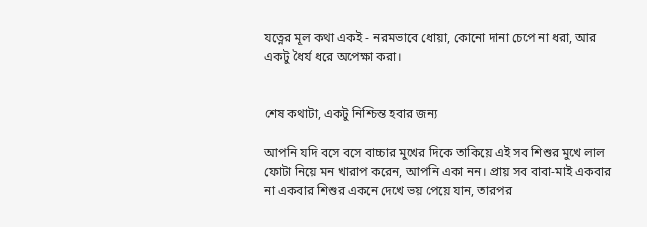যত্নের মূল কথা একই - নরমভাবে ধোয়া, কোনো দানা চেপে না ধরা, আর একটু ধৈর্য ধরে অপেক্ষা করা।


শেষ কথাটা, একটু নিশ্চিন্ত হবার জন্য

আপনি যদি বসে বসে বাচ্চার মুখের দিকে তাকিয়ে এই সব শিশুর মুখে লাল ফোটা নিয়ে মন খারাপ করেন, আপনি একা নন। প্রায় সব বাবা-মাই একবার না একবার শিশুর একনে দেখে ভয় পেয়ে যান, তারপর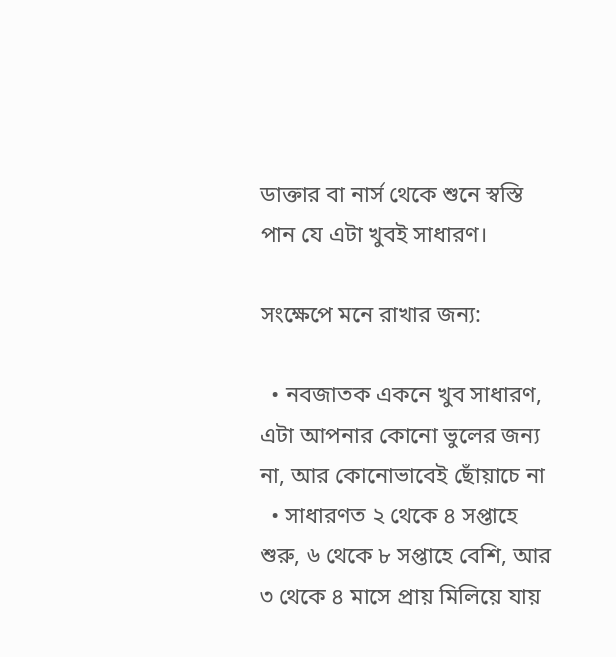ডাক্তার বা নার্স থেকে শুনে স্বস্তি পান যে এটা খুবই সাধারণ।

সংক্ষেপে মনে রাখার জন্য:

  • নবজাতক একনে খুব সাধারণ, এটা আপনার কোনো ভুলের জন্য না, আর কোনোভাবেই ছোঁয়াচে না
  • সাধারণত ২ থেকে ৪ সপ্তাহে শুরু, ৬ থেকে ৮ সপ্তাহে বেশি, আর ৩ থেকে ৪ মাসে প্রায় মিলিয়ে যায়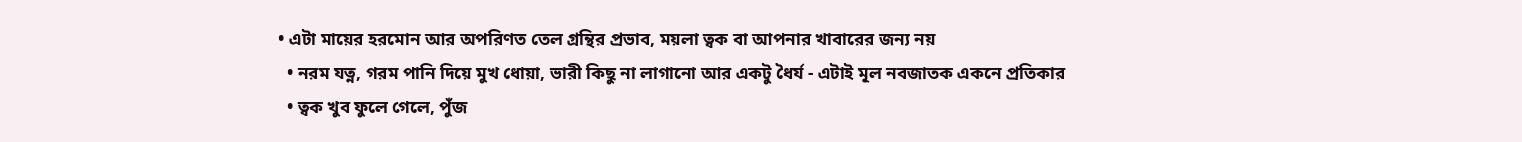• এটা মায়ের হরমোন আর অপরিণত তেল গ্রন্থির প্রভাব, ময়লা ত্বক বা আপনার খাবারের জন্য নয়
  • নরম যত্ন, গরম পানি দিয়ে মুখ ধোয়া, ভারী কিছু না লাগানো আর একটু ধৈর্য - এটাই মূল নবজাতক একনে প্রতিকার
  • ত্বক খুব ফুলে গেলে, পুঁজ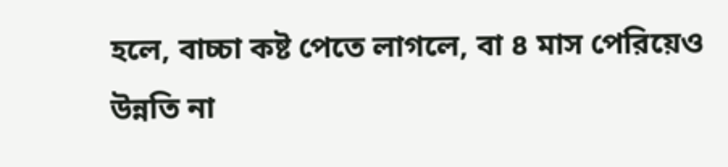হলে, বাচ্চা কষ্ট পেতে লাগলে, বা ৪ মাস পেরিয়েও উন্নতি না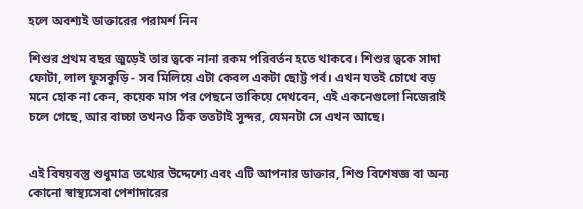হলে অবশ্যই ডাক্তারের পরামর্শ নিন

শিশুর প্রথম বছর জুড়েই তার ত্বকে নানা রকম পরিবর্তন হতে থাকবে। শিশুর ত্বকে সাদা ফোটা, লাল ফুসকুড়ি - সব মিলিয়ে এটা কেবল একটা ছোট্ট পর্ব। এখন যতই চোখে বড় মনে হোক না কেন, কয়েক মাস পর পেছনে তাকিয়ে দেখবেন, এই একনেগুলো নিজেরাই চলে গেছে, আর বাচ্চা তখনও ঠিক ততটাই সুন্দর, যেমনটা সে এখন আছে।


এই বিষয়বস্তু শুধুমাত্র তথ্যের উদ্দেশ্যে এবং এটি আপনার ডাক্তার, শিশু বিশেষজ্ঞ বা অন্য কোনো স্বাস্থ্যসেবা পেশাদারের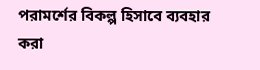পরামর্শের বিকল্প হিসাবে ব্যবহার করা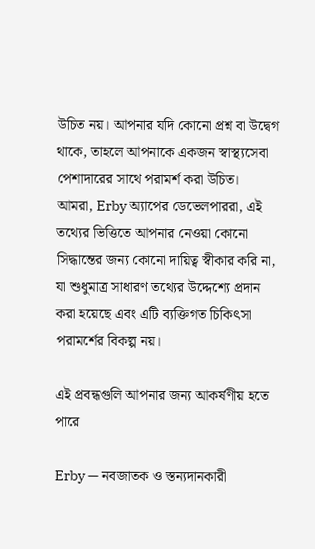উচিত নয়। আপনার যদি কোনো প্রশ্ন বা উদ্বেগ থাকে, তাহলে আপনাকে একজন স্বাস্থ্যসেবা পেশাদারের সাথে পরামর্শ করা উচিত।
আমরা, Erby অ্যাপের ডেভেলপাররা, এই তথ্যের ভিত্তিতে আপনার নেওয়া কোনো সিদ্ধান্তের জন্য কোনো দায়িত্ব স্বীকার করি না, যা শুধুমাত্র সাধারণ তথ্যের উদ্দেশ্যে প্রদান করা হয়েছে এবং এটি ব্যক্তিগত চিকিৎসা পরামর্শের বিকল্প নয়।

এই প্রবন্ধগুলি আপনার জন্য আকর্ষণীয় হতে পারে

Erby — নবজাতক ও স্তন্যদানকারী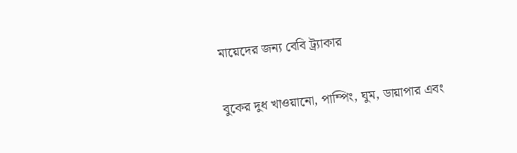মায়েদের জন্য বেবি ট্র্যাকার

বুকের দুধ খাওয়ানো, পাম্পিং, ঘুম, ডায়াপার এবং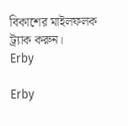বিকাশের মাইলফলক ট্র্যাক করুন।
Erby

Erby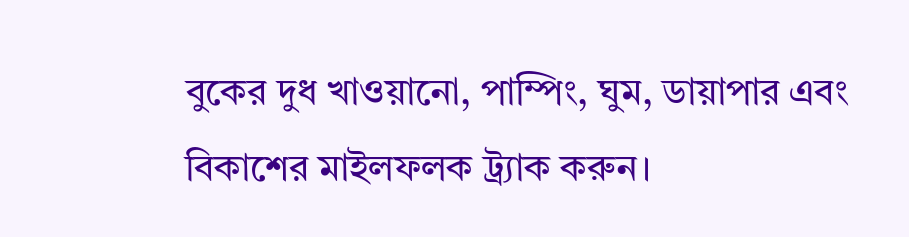বুকের দুধ খাওয়ানো, পাম্পিং, ঘুম, ডায়াপার এবং বিকাশের মাইলফলক ট্র্যাক করুন।